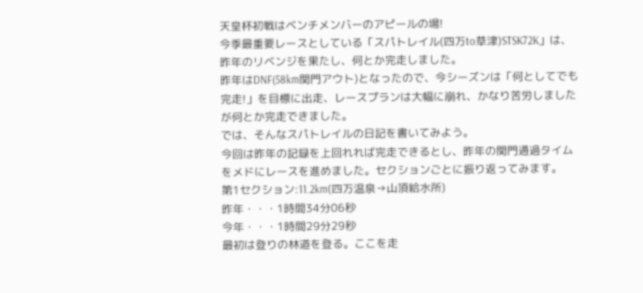天皇杯初戦はベンチメンバーのアピールの場!
今季最重要レースとしている「スパトレイル(四万to草津)STSK72K」は、昨年のリベンジを果たし、何とか完走しました。
昨年はDNF(58km関門アウト)となったので、今シーズンは「何としてでも完走!」を目標に出走、レースプランは大幅に崩れ、かなり苦労しましたが何とか完走できました。
では、そんなスパトレイルの日記を書いてみよう。
今回は昨年の記録を上回れれば完走できるとし、昨年の関門通過タイムをメドにレースを進めました。セクションごとに振り返ってみます。
第1セクション:11.2km(四万温泉→山頂給水所)
昨年・・・1時間34分06秒
今年・・・1時間29分29秒
最初は登りの林道を登る。ここを走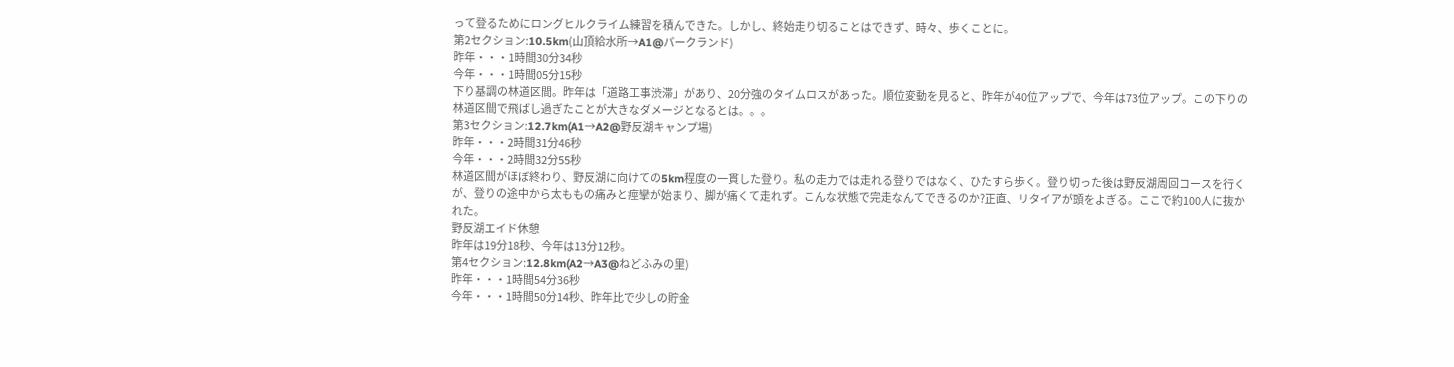って登るためにロングヒルクライム練習を積んできた。しかし、終始走り切ることはできず、時々、歩くことに。
第2セクション:10.5km(山頂給水所→A1@パークランド)
昨年・・・1時間30分34秒
今年・・・1時間05分15秒
下り基調の林道区間。昨年は「道路工事渋滞」があり、20分強のタイムロスがあった。順位変動を見ると、昨年が40位アップで、今年は73位アップ。この下りの林道区間で飛ばし過ぎたことが大きなダメージとなるとは。。。
第3セクション:12.7km(A1→A2@野反湖キャンプ場)
昨年・・・2時間31分46秒
今年・・・2時間32分55秒
林道区間がほぼ終わり、野反湖に向けての5km程度の一貫した登り。私の走力では走れる登りではなく、ひたすら歩く。登り切った後は野反湖周回コースを行くが、登りの途中から太ももの痛みと痙攣が始まり、脚が痛くて走れず。こんな状態で完走なんてできるのか?正直、リタイアが頭をよぎる。ここで約100人に抜かれた。
野反湖エイド休憩
昨年は19分18秒、今年は13分12秒。
第4セクション:12.8km(A2→A3@ねどふみの里)
昨年・・・1時間54分36秒
今年・・・1時間50分14秒、昨年比で少しの貯金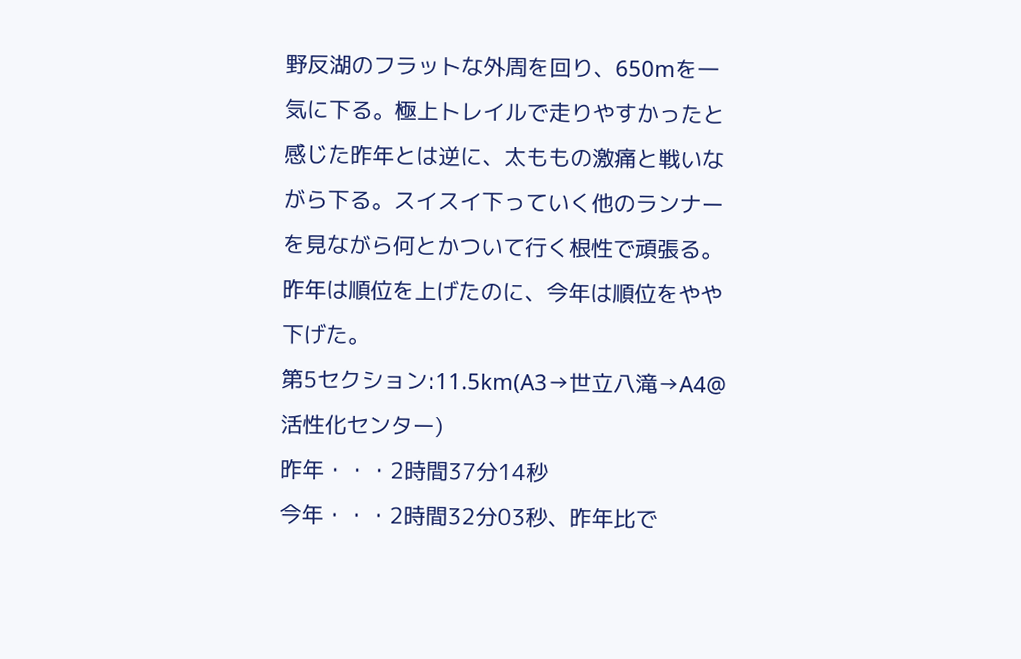野反湖のフラットな外周を回り、650mを一気に下る。極上トレイルで走りやすかったと感じた昨年とは逆に、太ももの激痛と戦いながら下る。スイスイ下っていく他のランナーを見ながら何とかついて行く根性で頑張る。昨年は順位を上げたのに、今年は順位をやや下げた。
第5セクション:11.5km(A3→世立八滝→A4@活性化センター)
昨年・・・2時間37分14秒
今年・・・2時間32分03秒、昨年比で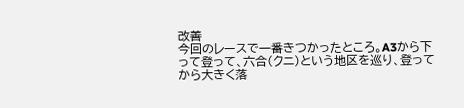改善
今回のレースで一番きつかったところ。A3から下って登って、六合(クニ)という地区を巡り、登ってから大きく落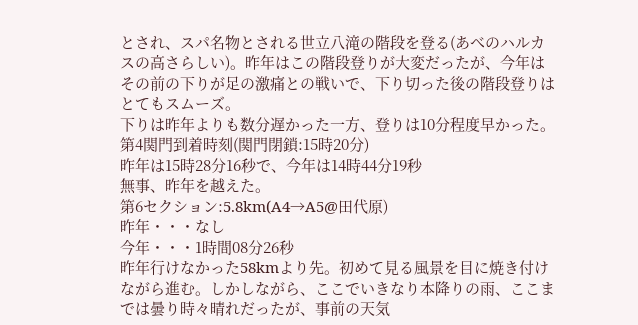とされ、スパ名物とされる世立八滝の階段を登る(あべのハルカスの高さらしい)。昨年はこの階段登りが大変だったが、今年はその前の下りが足の激痛との戦いで、下り切った後の階段登りはとてもスムーズ。
下りは昨年よりも数分遅かった一方、登りは10分程度早かった。
第4関門到着時刻(関門閉鎖:15時20分)
昨年は15時28分16秒で、今年は14時44分19秒
無事、昨年を越えた。
第6セクション:5.8km(A4→A5@田代原)
昨年・・・なし
今年・・・1時間08分26秒
昨年行けなかった58kmより先。初めて見る風景を目に焼き付けながら進む。しかしながら、ここでいきなり本降りの雨、ここまでは曇り時々晴れだったが、事前の天気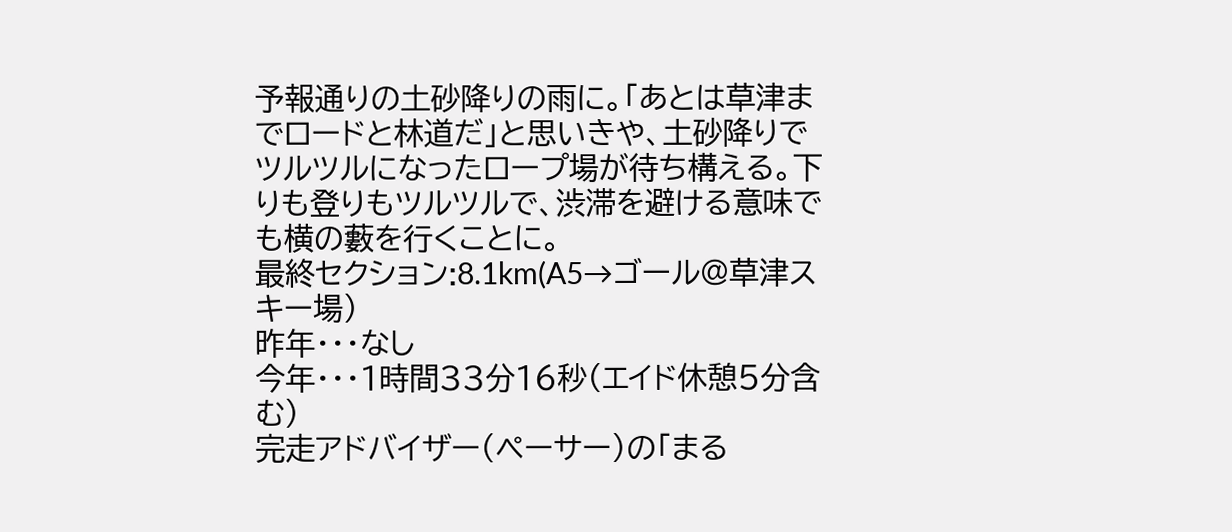予報通りの土砂降りの雨に。「あとは草津までロードと林道だ」と思いきや、土砂降りでツルツルになったロープ場が待ち構える。下りも登りもツルツルで、渋滞を避ける意味でも横の藪を行くことに。
最終セクション:8.1km(A5→ゴール@草津スキー場)
昨年・・・なし
今年・・・1時間33分16秒(エイド休憩5分含む)
完走アドバイザー(ペーサー)の「まる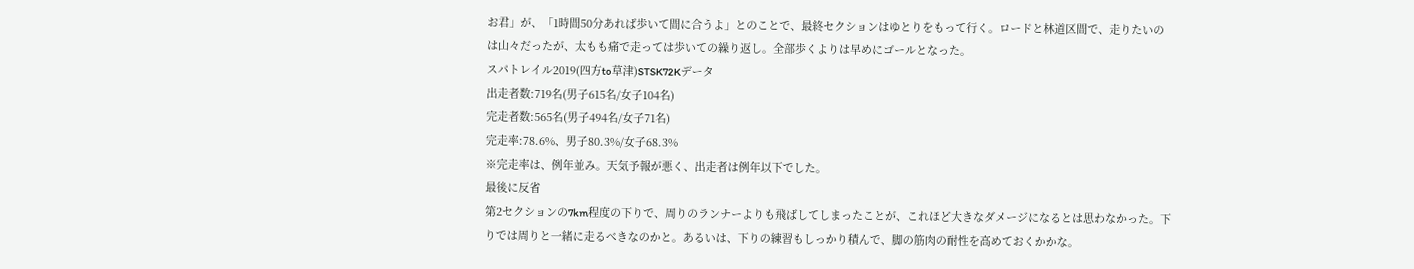お君」が、「1時間50分あれば歩いて間に合うよ」とのことで、最終セクションはゆとりをもって行く。ロードと林道区間で、走りたいのは山々だったが、太もも痛で走っては歩いての繰り返し。全部歩くよりは早めにゴールとなった。
スパトレイル2019(四方to草津)STSK72Kデータ
出走者数:719名(男子615名/女子104名)
完走者数:565名(男子494名/女子71名)
完走率:78.6%、男子80.3%/女子68.3%
※完走率は、例年並み。天気予報が悪く、出走者は例年以下でした。
最後に反省
第2セクションの7km程度の下りで、周りのランナーよりも飛ばしてしまったことが、これほど大きなダメージになるとは思わなかった。下りでは周りと一緒に走るべきなのかと。あるいは、下りの練習もしっかり積んで、脚の筋肉の耐性を高めておくかかな。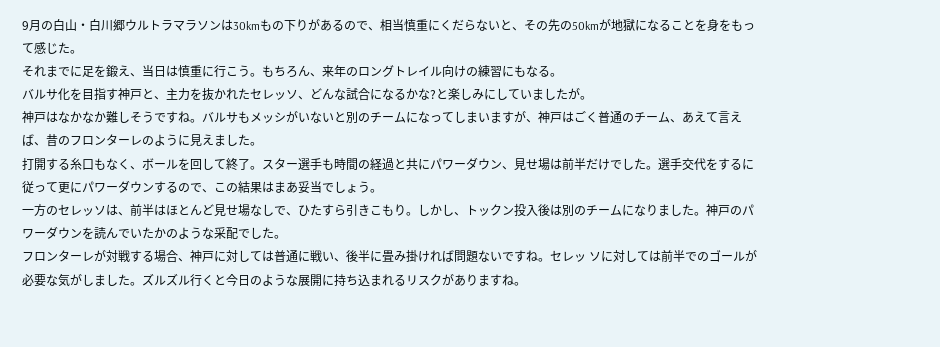9月の白山・白川郷ウルトラマラソンは30kmもの下りがあるので、相当慎重にくだらないと、その先の50kmが地獄になることを身をもって感じた。
それまでに足を鍛え、当日は慎重に行こう。もちろん、来年のロングトレイル向けの練習にもなる。
バルサ化を目指す神戸と、主力を抜かれたセレッソ、どんな試合になるかな?と楽しみにしていましたが。
神戸はなかなか難しそうですね。バルサもメッシがいないと別のチームになってしまいますが、神戸はごく普通のチーム、あえて言えば、昔のフロンターレのように見えました。
打開する糸口もなく、ボールを回して終了。スター選手も時間の経過と共にパワーダウン、見せ場は前半だけでした。選手交代をするに従って更にパワーダウンするので、この結果はまあ妥当でしょう。
一方のセレッソは、前半はほとんど見せ場なしで、ひたすら引きこもり。しかし、トックン投入後は別のチームになりました。神戸のパワーダウンを読んでいたかのような采配でした。
フロンターレが対戦する場合、神戸に対しては普通に戦い、後半に畳み掛ければ問題ないですね。セレッ ソに対しては前半でのゴールが必要な気がしました。ズルズル行くと今日のような展開に持ち込まれるリスクがありますね。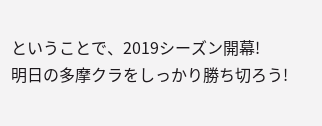ということで、2019シーズン開幕!
明日の多摩クラをしっかり勝ち切ろう!